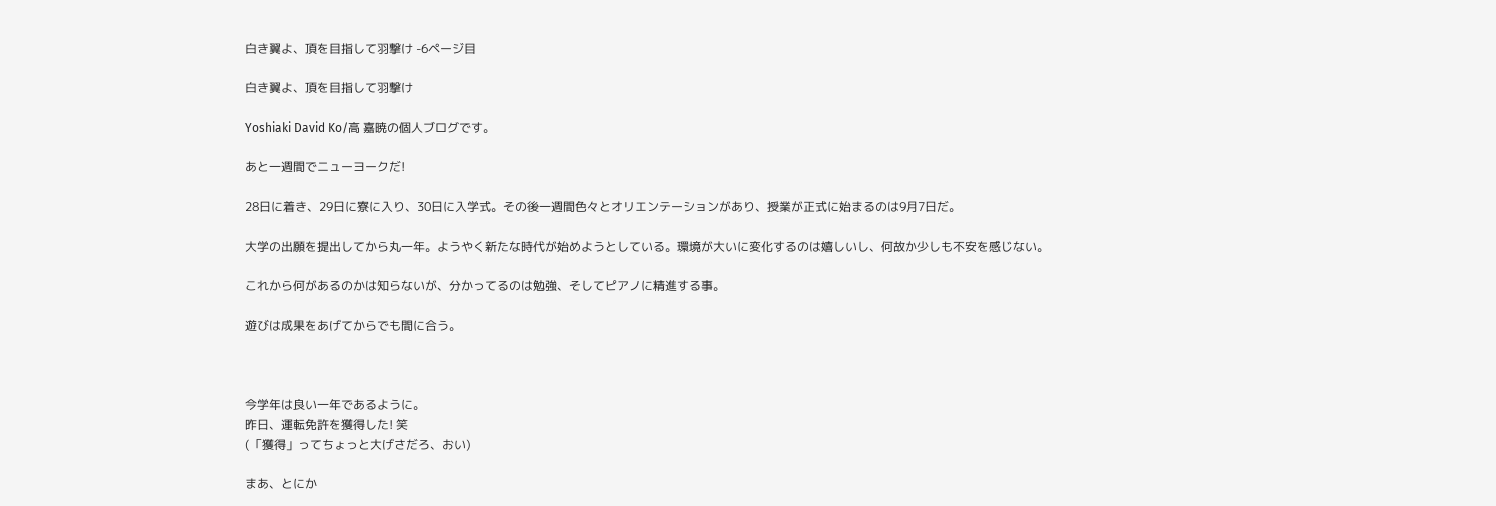白き翼よ、頂を目指して羽撃け -6ページ目

白き翼よ、頂を目指して羽撃け

Yoshiaki David Ko/高 嘉暁の個人ブログです。

あと一週間でニューヨークだ!

28日に着き、29日に寮に入り、30日に入学式。その後一週間色々とオリエンテーションがあり、授業が正式に始まるのは9月7日だ。

大学の出願を提出してから丸一年。ようやく新たな時代が始めようとしている。環境が大いに変化するのは嬉しいし、何故か少しも不安を感じない。

これから何があるのかは知らないが、分かってるのは勉強、そしてピアノに精進する事。

遊びは成果をあげてからでも間に合う。



今学年は良い一年であるように。
昨日、運転免許を獲得した! 笑
(「獲得」ってちょっと大げさだろ、おい)

まあ、とにか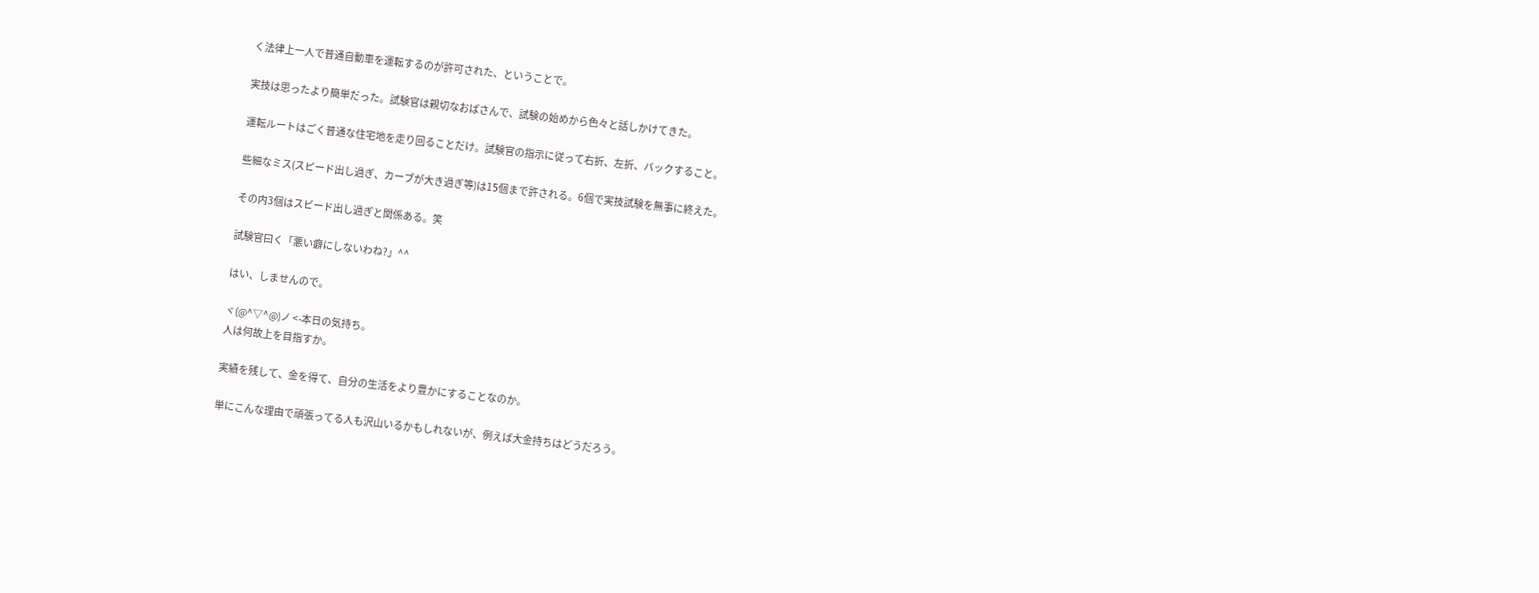く法律上一人で普通自動車を運転するのが許可された、ということで。

実技は思ったより簡単だった。試験官は親切なおばさんで、試験の始めから色々と話しかけてきた。

運転ルートはごく普通な住宅地を走り回ることだけ。試験官の指示に従って右折、左折、バックすること。

些細なミス(スピード出し過ぎ、カーブが大き過ぎ等)は15個まで許される。6個で実技試験を無事に終えた。

その内3個はスビード出し過ぎと関係ある。笑

試験官曰く「悪い癖にしないわね?」^^

はい、しませんので。

ヾ(@^▽^@)ノ <-本日の気持ち。
人は何故上を目指すか。

実績を残して、金を得て、自分の生活をより豊かにすることなのか。

単にこんな理由で頑張ってる人も沢山いるかもしれないが、例えば大金持ちはどうだろう。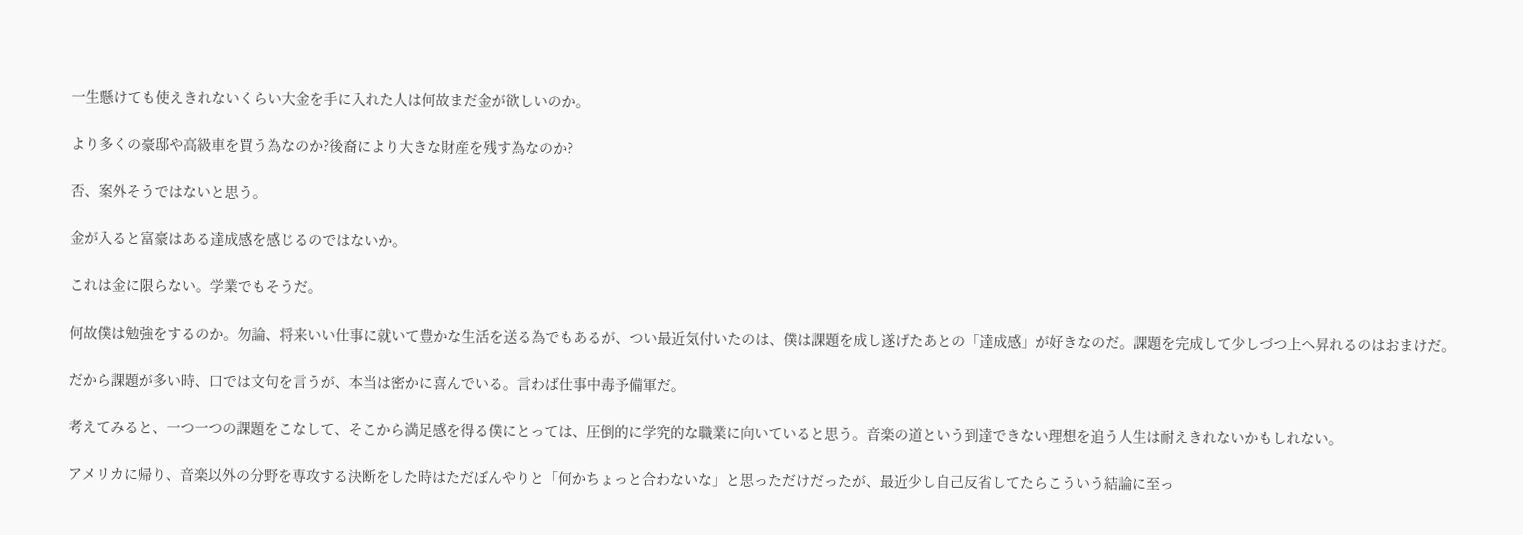一生懸けても使えきれないくらい大金を手に入れた人は何故まだ金が欲しいのか。

より多くの豪邸や高級車を買う為なのか?後裔により大きな財産を残す為なのか?

否、案外そうではないと思う。

金が入ると富豪はある達成感を感じるのではないか。

これは金に限らない。学業でもそうだ。

何故僕は勉強をするのか。勿論、将来いい仕事に就いて豊かな生活を送る為でもあるが、つい最近気付いたのは、僕は課題を成し遂げたあとの「達成感」が好きなのだ。課題を完成して少しづつ上へ昇れるのはおまけだ。

だから課題が多い時、口では文句を言うが、本当は密かに喜んでいる。言わば仕事中毒予備軍だ。

考えてみると、一つ一つの課題をこなして、そこから満足感を得る僕にとっては、圧倒的に学究的な職業に向いていると思う。音楽の道という到達できない理想を追う人生は耐えきれないかもしれない。

アメリカに帰り、音楽以外の分野を専攻する決断をした時はただぼんやりと「何かちょっと合わないな」と思っただけだったが、最近少し自己反省してたらこういう結論に至っ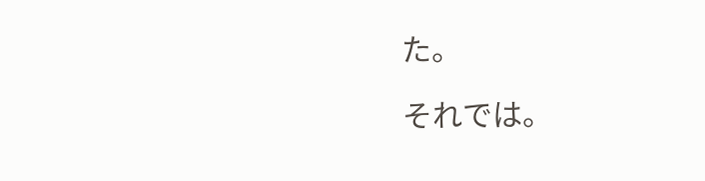た。

それでは。